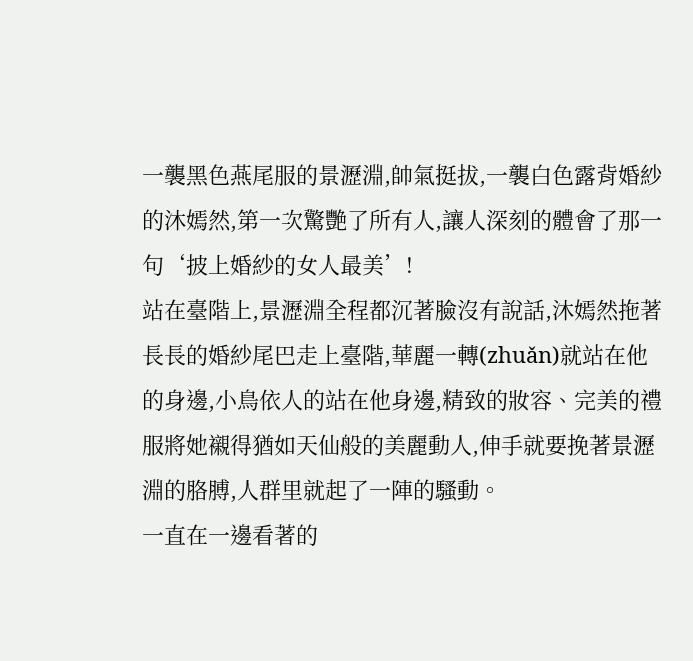一襲黑色燕尾服的景瀝淵,帥氣挺拔,一襲白色露背婚紗的沐嫣然,第一次驚艷了所有人,讓人深刻的體會了那一句‘披上婚紗的女人最美’!
站在臺階上,景瀝淵全程都沉著臉沒有說話,沐嫣然拖著長長的婚紗尾巴走上臺階,華麗一轉(zhuǎn)就站在他的身邊,小鳥依人的站在他身邊,精致的妝容、完美的禮服將她襯得猶如天仙般的美麗動人,伸手就要挽著景瀝淵的胳膊,人群里就起了一陣的騷動。
一直在一邊看著的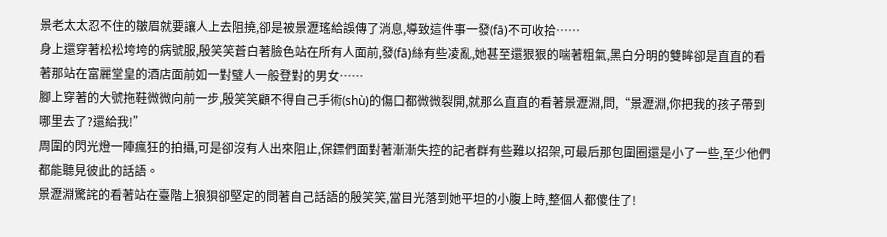景老太太忍不住的皺眉就要讓人上去阻撓,卻是被景瀝瑤給誤傳了消息,導致這件事一發(fā)不可收拾……
身上還穿著松松垮垮的病號服,殷笑笑蒼白著臉色站在所有人面前,發(fā)絲有些凌亂,她甚至還狠狠的喘著粗氣,黑白分明的雙眸卻是直直的看著那站在富麗堂皇的酒店面前如一對璧人一般登對的男女……
腳上穿著的大號拖鞋微微向前一步,殷笑笑顧不得自己手術(shù)的傷口都微微裂開,就那么直直的看著景瀝淵,問,“景瀝淵,你把我的孩子帶到哪里去了?還給我!”
周圍的閃光燈一陣瘋狂的拍攝,可是卻沒有人出來阻止,保鏢們面對著漸漸失控的記者群有些難以招架,可最后那包圍圈還是小了一些,至少他們都能聽見彼此的話語。
景瀝淵驚詫的看著站在臺階上狼狽卻堅定的問著自己話語的殷笑笑,當目光落到她平坦的小腹上時,整個人都傻住了!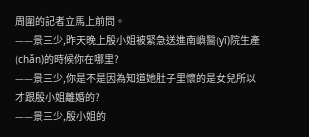周圍的記者立馬上前問。
——景三少,昨天晚上殷小姐被緊急送進南嶼醫(yī)院生產(chǎn)的時候你在哪里?
——景三少,你是不是因為知道她肚子里懷的是女兒所以才跟殷小姐離婚的?
——景三少,殷小姐的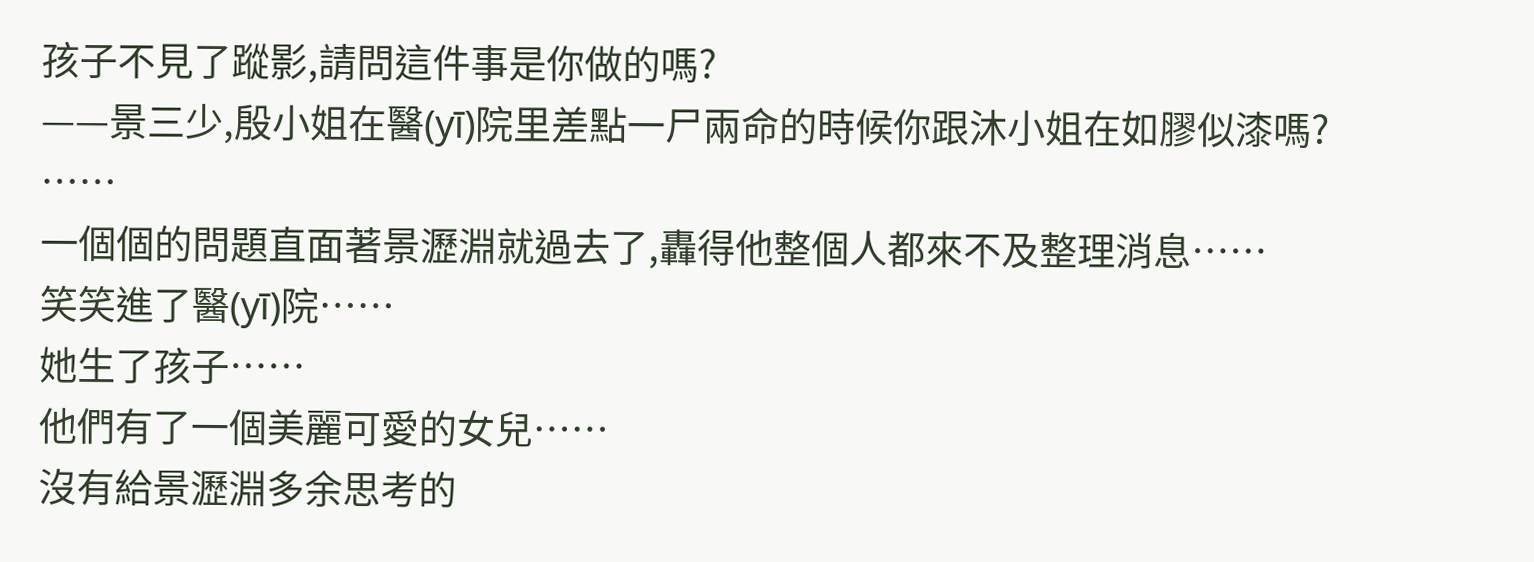孩子不見了蹤影,請問這件事是你做的嗎?
——景三少,殷小姐在醫(yī)院里差點一尸兩命的時候你跟沐小姐在如膠似漆嗎?
……
一個個的問題直面著景瀝淵就過去了,轟得他整個人都來不及整理消息……
笑笑進了醫(yī)院……
她生了孩子……
他們有了一個美麗可愛的女兒……
沒有給景瀝淵多余思考的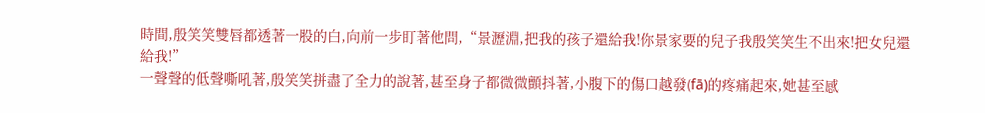時間,殷笑笑雙唇都透著一股的白,向前一步盯著他問,“景瀝淵,把我的孩子還給我!你景家要的兒子我殷笑笑生不出來!把女兒還給我!”
一聲聲的低聲嘶吼著,殷笑笑拼盡了全力的說著,甚至身子都微微顫抖著,小腹下的傷口越發(fā)的疼痛起來,她甚至感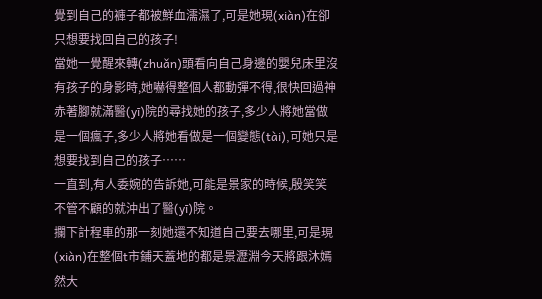覺到自己的褲子都被鮮血濡濕了,可是她現(xiàn)在卻只想要找回自己的孩子!
當她一覺醒來轉(zhuǎn)頭看向自己身邊的嬰兒床里沒有孩子的身影時,她嚇得整個人都動彈不得,很快回過神赤著腳就滿醫(yī)院的尋找她的孩子,多少人將她當做是一個瘋子,多少人將她看做是一個變態(tài),可她只是想要找到自己的孩子……
一直到,有人委婉的告訴她,可能是景家的時候,殷笑笑不管不顧的就沖出了醫(yī)院。
攔下計程車的那一刻她還不知道自己要去哪里,可是現(xiàn)在整個t市鋪天蓋地的都是景瀝淵今天將跟沐嫣然大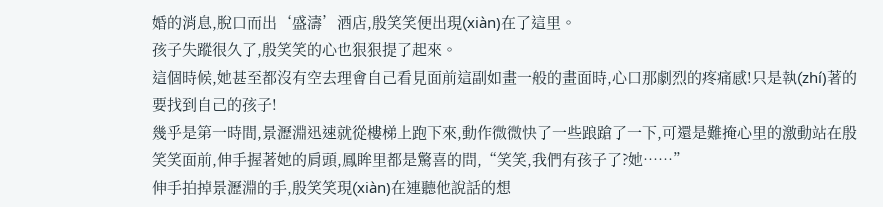婚的消息,脫口而出‘盛濤’酒店,殷笑笑便出現(xiàn)在了這里。
孩子失蹤很久了,殷笑笑的心也狠狠提了起來。
這個時候,她甚至都沒有空去理會自己看見面前這副如畫一般的畫面時,心口那劇烈的疼痛感!只是執(zhí)著的要找到自己的孩子!
幾乎是第一時間,景瀝淵迅速就從樓梯上跑下來,動作微微快了一些踉蹌了一下,可還是難掩心里的激動站在殷笑笑面前,伸手握著她的肩頭,鳳眸里都是驚喜的問,“笑笑,我們有孩子了?她……”
伸手拍掉景瀝淵的手,殷笑笑現(xiàn)在連聽他說話的想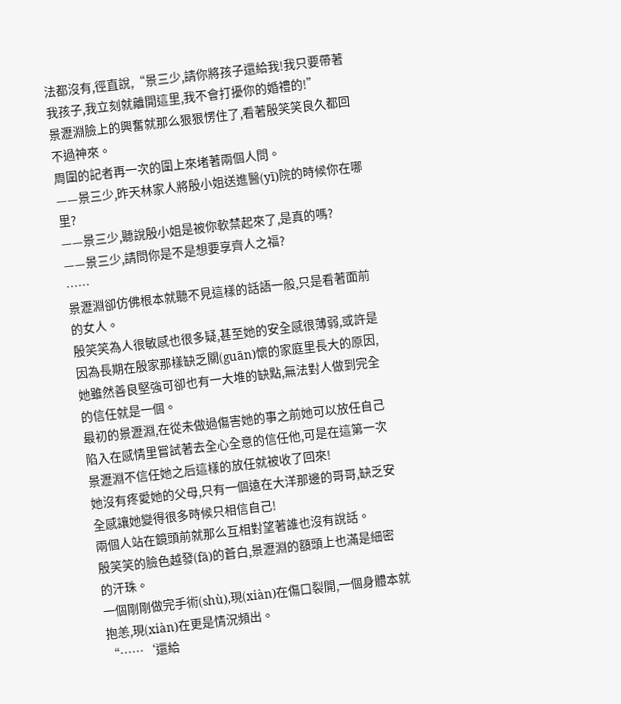法都沒有,徑直說,“景三少,請你將孩子還給我!我只要帶著我孩子,我立刻就離開這里,我不會打擾你的婚禮的!”
景瀝淵臉上的興奮就那么狠狠愣住了,看著殷笑笑良久都回不過神來。
周圍的記者再一次的圍上來堵著兩個人問。
——景三少,昨天林家人將殷小姐送進醫(yī)院的時候你在哪里?
——景三少,聽說殷小姐是被你軟禁起來了,是真的嗎?
——景三少,請問你是不是想要享齊人之福?
……
景瀝淵卻仿佛根本就聽不見這樣的話語一般,只是看著面前的女人。
殷笑笑為人很敏感也很多疑,甚至她的安全感很薄弱,或許是因為長期在殷家那樣缺乏關(guān)懷的家庭里長大的原因,她雖然善良堅強可卻也有一大堆的缺點,無法對人做到完全的信任就是一個。
最初的景瀝淵,在從未做過傷害她的事之前她可以放任自己陷入在感情里嘗試著去全心全意的信任他,可是在這第一次景瀝淵不信任她之后這樣的放任就被收了回來!
她沒有疼愛她的父母,只有一個遠在大洋那邊的哥哥,缺乏安全感讓她變得很多時候只相信自己!
兩個人站在鏡頭前就那么互相對望著誰也沒有說話。
殷笑笑的臉色越發(fā)的蒼白,景瀝淵的額頭上也滿是細密的汗珠。
一個剛剛做完手術(shù),現(xiàn)在傷口裂開,一個身體本就抱恙,現(xiàn)在更是情況頻出。
“……‘還給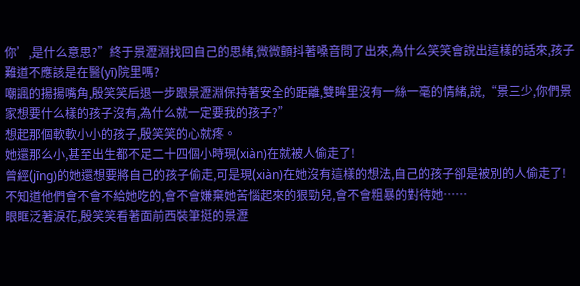你’,是什么意思?”終于景瀝淵找回自己的思緒,微微顫抖著嗓音問了出來,為什么笑笑會說出這樣的話來,孩子難道不應該是在醫(yī)院里嗎?
嘲諷的揚揚嘴角,殷笑笑后退一步跟景瀝淵保持著安全的距離,雙眸里沒有一絲一毫的情緒,說,“景三少,你們景家想要什么樣的孩子沒有,為什么就一定要我的孩子?”
想起那個軟軟小小的孩子,殷笑笑的心就疼。
她還那么小,甚至出生都不足二十四個小時現(xiàn)在就被人偷走了!
曾經(jīng)的她還想要將自己的孩子偷走,可是現(xiàn)在她沒有這樣的想法,自己的孩子卻是被別的人偷走了!不知道他們會不會不給她吃的,會不會嫌棄她苦惱起來的狠勁兒,會不會粗暴的對待她……
眼眶泛著淚花,殷笑笑看著面前西裝筆挺的景瀝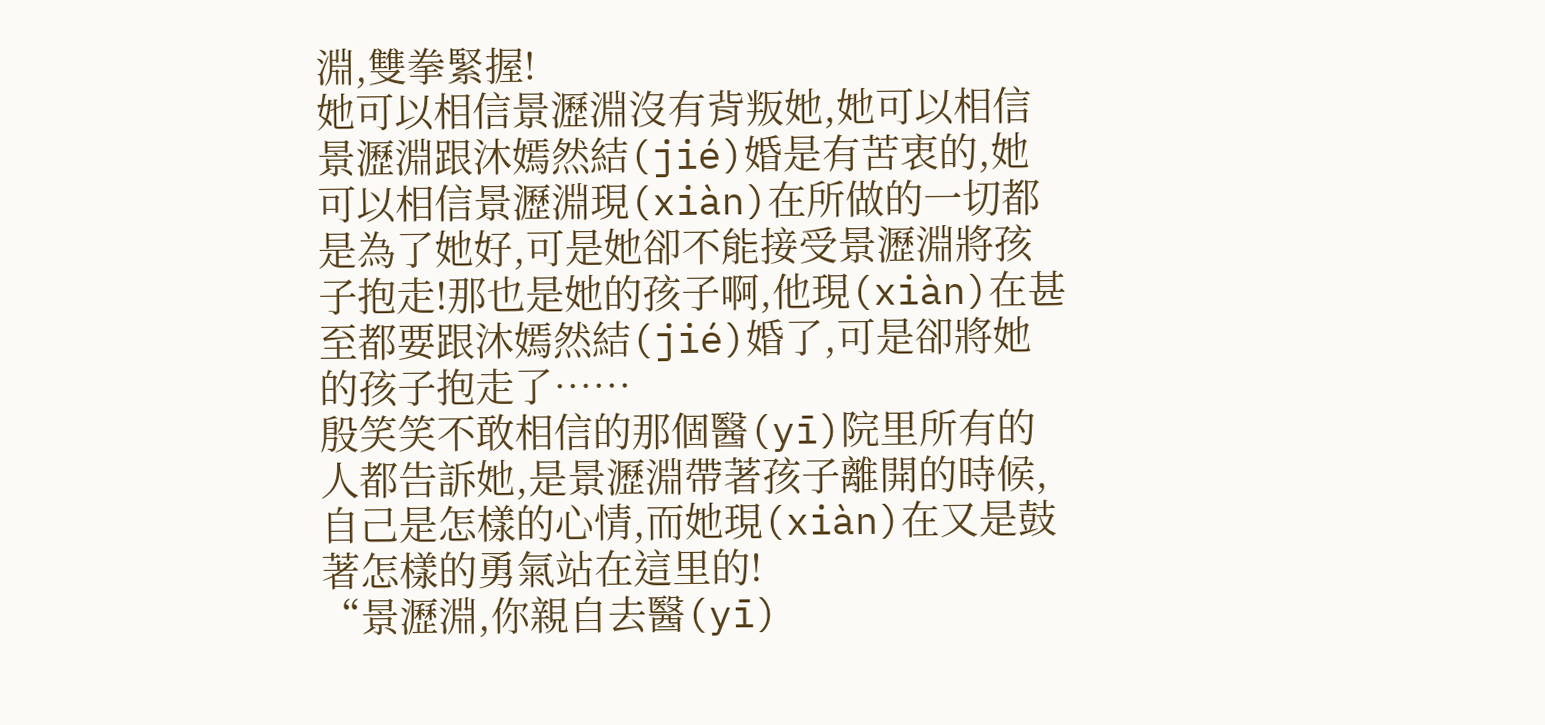淵,雙拳緊握!
她可以相信景瀝淵沒有背叛她,她可以相信景瀝淵跟沐嫣然結(jié)婚是有苦衷的,她可以相信景瀝淵現(xiàn)在所做的一切都是為了她好,可是她卻不能接受景瀝淵將孩子抱走!那也是她的孩子啊,他現(xiàn)在甚至都要跟沐嫣然結(jié)婚了,可是卻將她的孩子抱走了……
殷笑笑不敢相信的那個醫(yī)院里所有的人都告訴她,是景瀝淵帶著孩子離開的時候,自己是怎樣的心情,而她現(xiàn)在又是鼓著怎樣的勇氣站在這里的!
“景瀝淵,你親自去醫(yī)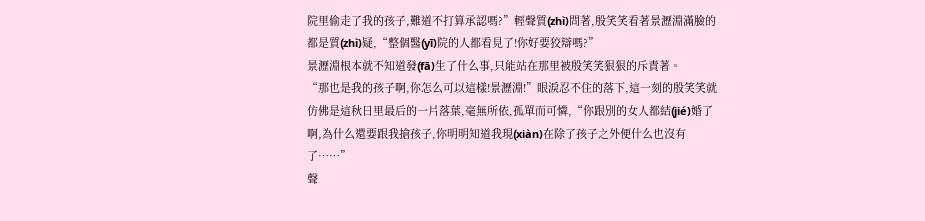院里偷走了我的孩子,難道不打算承認嗎?”輕聲質(zhì)問著,殷笑笑看著景瀝淵滿臉的都是質(zhì)疑,“整個醫(yī)院的人都看見了!你好要狡辯嗎?”
景瀝淵根本就不知道發(fā)生了什么事,只能站在那里被殷笑笑狠狠的斥責著。
“那也是我的孩子啊,你怎么可以這樣!景瀝淵!”眼淚忍不住的落下,這一刻的殷笑笑就仿佛是這秋日里最后的一片落葉,毫無所依,孤單而可憐,“你跟別的女人都結(jié)婚了啊,為什么還要跟我搶孩子,你明明知道我現(xiàn)在除了孩子之外便什么也沒有了……”
聲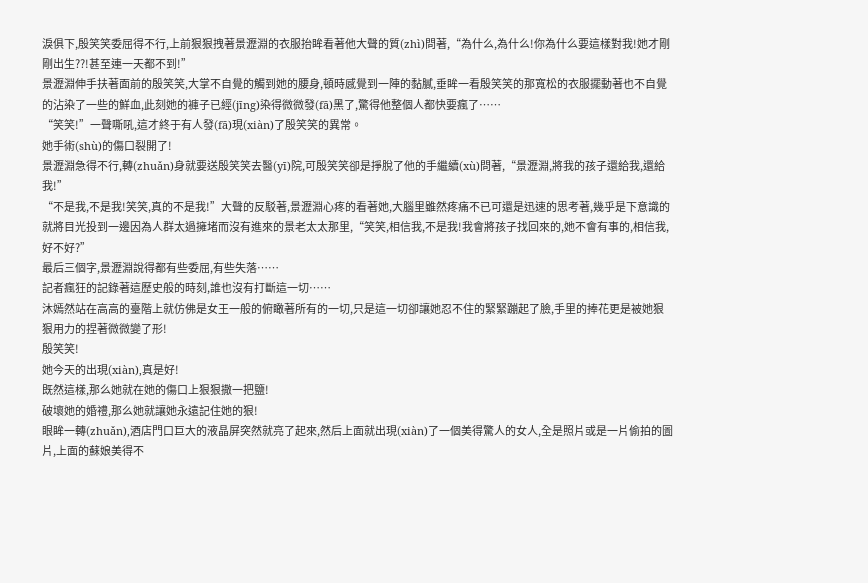淚俱下,殷笑笑委屈得不行,上前狠狠拽著景瀝淵的衣服抬眸看著他大聲的質(zhì)問著,“為什么,為什么!你為什么要這樣對我!她才剛剛出生??!甚至連一天都不到!”
景瀝淵伸手扶著面前的殷笑笑,大掌不自覺的觸到她的腰身,頓時感覺到一陣的黏膩,垂眸一看殷笑笑的那寬松的衣服擺動著也不自覺的沾染了一些的鮮血,此刻她的褲子已經(jīng)染得微微發(fā)黑了,驚得他整個人都快要瘋了……
“笑笑!”一聲嘶吼,這才終于有人發(fā)現(xiàn)了殷笑笑的異常。
她手術(shù)的傷口裂開了!
景瀝淵急得不行,轉(zhuǎn)身就要送殷笑笑去醫(yī)院,可殷笑笑卻是掙脫了他的手繼續(xù)問著,“景瀝淵,將我的孩子還給我,還給我!”
“不是我,不是我!笑笑,真的不是我!”大聲的反駁著,景瀝淵心疼的看著她,大腦里雖然疼痛不已可還是迅速的思考著,幾乎是下意識的就將目光投到一邊因為人群太過擁堵而沒有進來的景老太太那里,“笑笑,相信我,不是我!我會將孩子找回來的,她不會有事的,相信我,好不好?”
最后三個字,景瀝淵說得都有些委屈,有些失落……
記者瘋狂的記錄著這歷史般的時刻,誰也沒有打斷這一切……
沐嫣然站在高高的臺階上就仿佛是女王一般的俯瞰著所有的一切,只是這一切卻讓她忍不住的緊緊蹦起了臉,手里的捧花更是被她狠狠用力的捏著微微變了形!
殷笑笑!
她今天的出現(xiàn),真是好!
既然這樣,那么她就在她的傷口上狠狠撒一把鹽!
破壞她的婚禮,那么她就讓她永遠記住她的狠!
眼眸一轉(zhuǎn),酒店門口巨大的液晶屏突然就亮了起來,然后上面就出現(xiàn)了一個美得驚人的女人,全是照片或是一片偷拍的圖片,上面的蘇娘美得不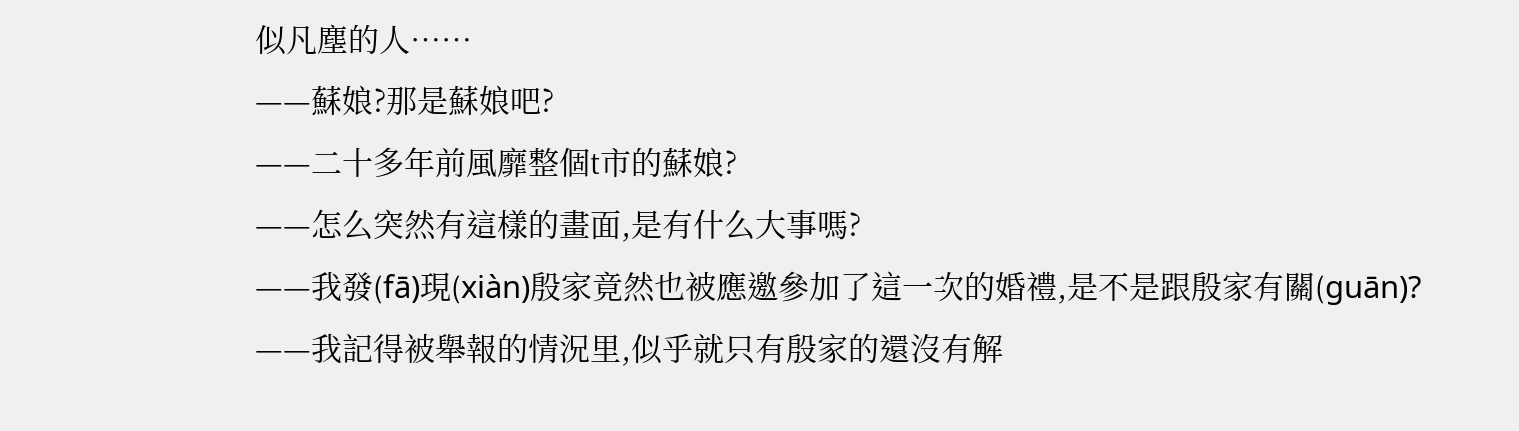似凡塵的人……
——蘇娘?那是蘇娘吧?
——二十多年前風靡整個t市的蘇娘?
——怎么突然有這樣的畫面,是有什么大事嗎?
——我發(fā)現(xiàn)殷家竟然也被應邀參加了這一次的婚禮,是不是跟殷家有關(guān)?
——我記得被舉報的情況里,似乎就只有殷家的還沒有解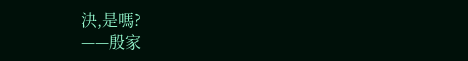決,是嗎?
——殷家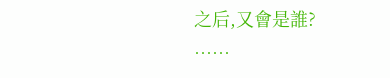之后,又會是誰?
……